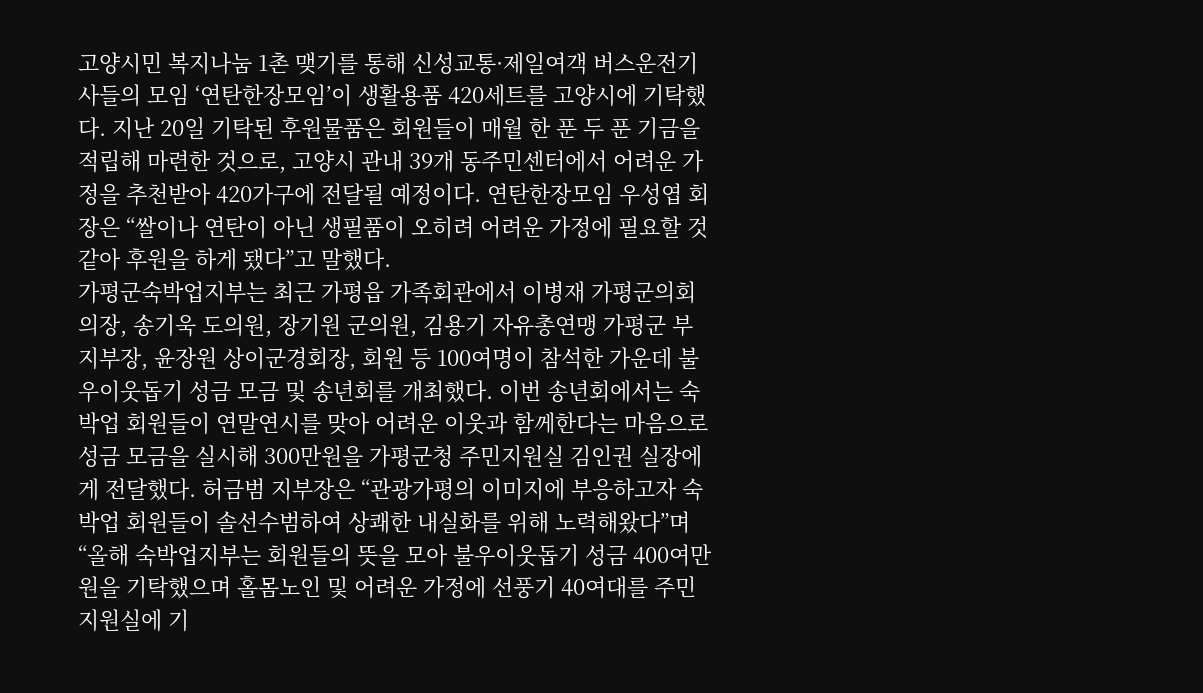고양시민 복지나눔 1촌 맺기를 통해 신성교통·제일여객 버스운전기사들의 모임 ‘연탄한장모임’이 생활용품 420세트를 고양시에 기탁했다. 지난 20일 기탁된 후원물품은 회원들이 매월 한 푼 두 푼 기금을 적립해 마련한 것으로, 고양시 관내 39개 동주민센터에서 어려운 가정을 추천받아 420가구에 전달될 예정이다. 연탄한장모임 우성엽 회장은 “쌀이나 연탄이 아닌 생필품이 오히려 어려운 가정에 필요할 것 같아 후원을 하게 됐다”고 말했다.
가평군숙박업지부는 최근 가평읍 가족회관에서 이병재 가평군의회의장, 송기욱 도의원, 장기원 군의원, 김용기 자유총연맹 가평군 부지부장, 윤장원 상이군경회장, 회원 등 100여명이 참석한 가운데 불우이웃돕기 성금 모금 및 송년회를 개최했다. 이번 송년회에서는 숙박업 회원들이 연말연시를 맞아 어려운 이웃과 함께한다는 마음으로 성금 모금을 실시해 300만원을 가평군청 주민지원실 김인권 실장에게 전달했다. 허금범 지부장은 “관광가평의 이미지에 부응하고자 숙박업 회원들이 솔선수범하여 상쾌한 내실화를 위해 노력해왔다”며 “올해 숙박업지부는 회원들의 뜻을 모아 불우이웃돕기 성금 400여만원을 기탁했으며 홀몸노인 및 어려운 가정에 선풍기 40여대를 주민지원실에 기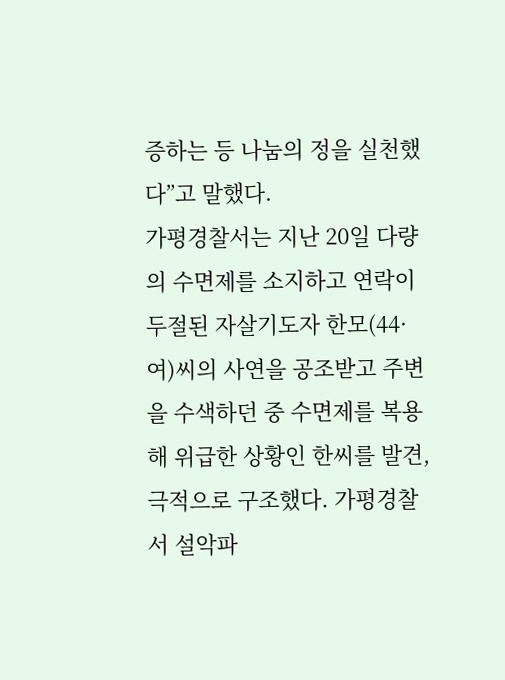증하는 등 나눔의 정을 실천했다”고 말했다.
가평경찰서는 지난 20일 다량의 수면제를 소지하고 연락이 두절된 자살기도자 한모(44·여)씨의 사연을 공조받고 주변을 수색하던 중 수면제를 복용해 위급한 상황인 한씨를 발견, 극적으로 구조했다. 가평경찰서 설악파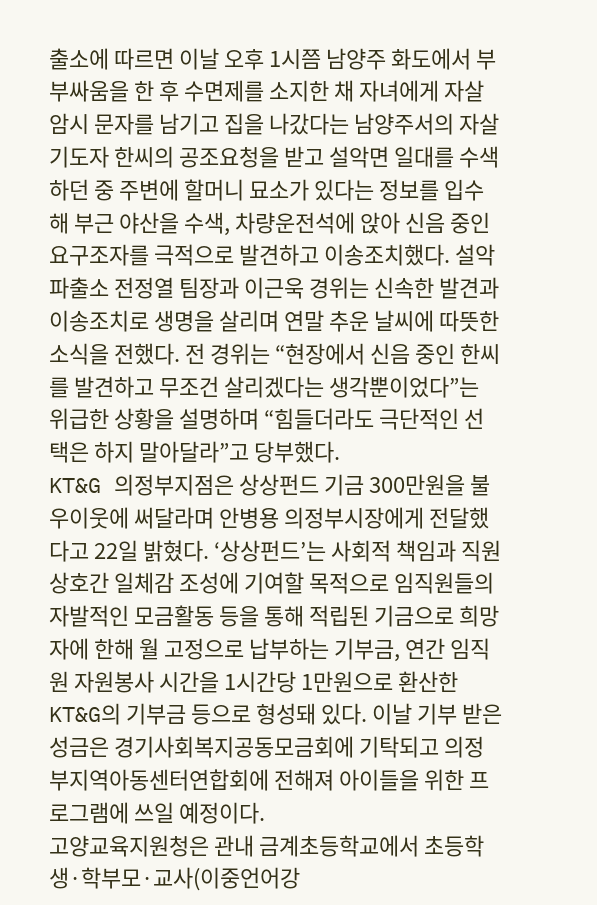출소에 따르면 이날 오후 1시쯤 남양주 화도에서 부부싸움을 한 후 수면제를 소지한 채 자녀에게 자살암시 문자를 남기고 집을 나갔다는 남양주서의 자살기도자 한씨의 공조요청을 받고 설악면 일대를 수색하던 중 주변에 할머니 묘소가 있다는 정보를 입수해 부근 야산을 수색, 차량운전석에 앉아 신음 중인 요구조자를 극적으로 발견하고 이송조치했다. 설악파출소 전정열 팀장과 이근욱 경위는 신속한 발견과 이송조치로 생명을 살리며 연말 추운 날씨에 따뜻한 소식을 전했다. 전 경위는 “현장에서 신음 중인 한씨를 발견하고 무조건 살리겠다는 생각뿐이었다”는 위급한 상황을 설명하며 “힘들더라도 극단적인 선택은 하지 말아달라”고 당부했다.
KT&G 의정부지점은 상상펀드 기금 300만원을 불우이웃에 써달라며 안병용 의정부시장에게 전달했다고 22일 밝혔다. ‘상상펀드’는 사회적 책임과 직원 상호간 일체감 조성에 기여할 목적으로 임직원들의 자발적인 모금활동 등을 통해 적립된 기금으로 희망자에 한해 월 고정으로 납부하는 기부금, 연간 임직원 자원봉사 시간을 1시간당 1만원으로 환산한 KT&G의 기부금 등으로 형성돼 있다. 이날 기부 받은 성금은 경기사회복지공동모금회에 기탁되고 의정부지역아동센터연합회에 전해져 아이들을 위한 프로그램에 쓰일 예정이다.
고양교육지원청은 관내 금계초등학교에서 초등학생·학부모·교사(이중언어강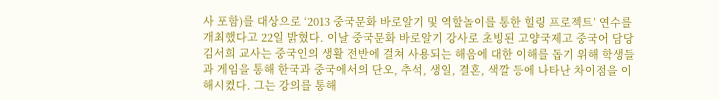사 포함)를 대상으로 ‘2013 중국문화 바로알기 및 역할놀이를 통한 힐링 프로젝트’ 연수를 개최했다고 22일 밝혔다. 이날 중국문화 바로알기 강사로 초빙된 고양국제고 중국어 담당 김서희 교사는 중국인의 생활 전반에 걸쳐 사용되는 해음에 대한 이해를 돕기 위해 학생들과 게임을 통해 한국과 중국에서의 단오, 추석, 생일, 결혼, 색깔 등에 나타난 차이점을 이해시켰다. 그는 강의를 통해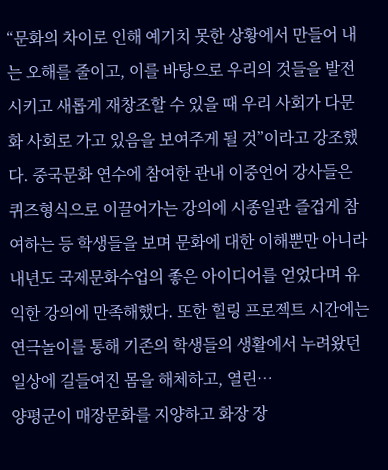“문화의 차이로 인해 예기치 못한 상황에서 만들어 내는 오해를 줄이고, 이를 바탕으로 우리의 것들을 발전시키고 새롭게 재창조할 수 있을 때 우리 사회가 다문화 사회로 가고 있음을 보여주게 될 것”이라고 강조했다. 중국문화 연수에 참여한 관내 이중언어 강사들은 퀴즈형식으로 이끌어가는 강의에 시종일관 즐겁게 참여하는 등 학생들을 보며 문화에 대한 이해뿐만 아니라 내년도 국제문화수업의 좋은 아이디어를 얻었다며 유익한 강의에 만족해했다. 또한 힐링 프로젝트 시간에는 연극놀이를 통해 기존의 학생들의 생활에서 누려왔던 일상에 길들여진 몸을 해체하고, 열린…
양평군이 매장문화를 지양하고 화장 장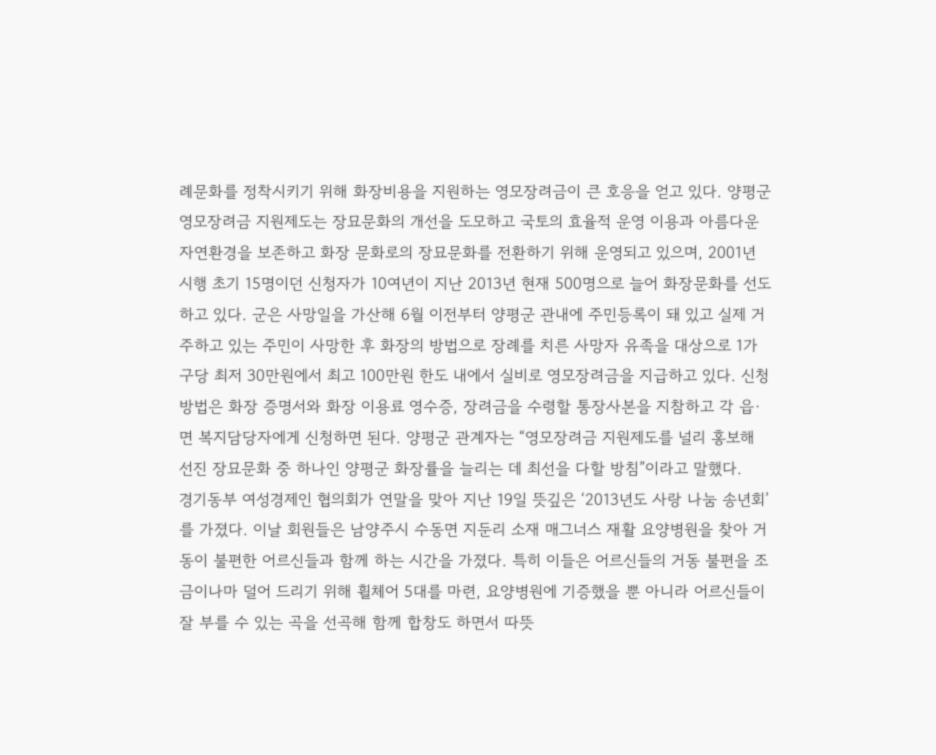례문화를 정착시키기 위해 화장비용을 지원하는 영모장려금이 큰 호응을 얻고 있다. 양평군 영모장려금 지원제도는 장묘문화의 개선을 도모하고 국토의 효율적 운영 이용과 아름다운 자연환경을 보존하고 화장 문화로의 장묘문화를 전환하기 위해 운영되고 있으며, 2001년 시행 초기 15명이던 신청자가 10여년이 지난 2013년 현재 500명으로 늘어 화장문화를 선도하고 있다. 군은 사망일을 가산해 6월 이전부터 양평군 관내에 주민등록이 돼 있고 실제 거주하고 있는 주민이 사망한 후 화장의 방법으로 장례를 치른 사망자 유족을 대상으로 1가구당 최저 30만원에서 최고 100만원 한도 내에서 실비로 영모장려금을 지급하고 있다. 신청방법은 화장 증명서와 화장 이용료 영수증, 장려금을 수령할 통장사본을 지참하고 각 읍·면 복지담당자에게 신청하면 된다. 양평군 관계자는 “영모장려금 지원제도를 널리 홍보해 선진 장묘문화 중 하나인 양평군 화장률을 늘리는 데 최선을 다할 방침”이라고 말했다.
경기동부 여성경제인 협의회가 연말을 맞아 지난 19일 뜻깊은 ‘2013년도 사랑 나눔 송년회’를 가졌다. 이날 회원들은 남양주시 수동면 지둔리 소재 매그너스 재활 요양병원을 찾아 거동이 불편한 어르신들과 함께 하는 시간을 가졌다. 특히 이들은 어르신들의 거동 불편을 조금이나마 덜어 드리기 위해 휠체어 5대를 마련, 요양병원에 기증했을 뿐 아니라 어르신들이 잘 부를 수 있는 곡을 선곡해 함께 합창도 하면서 따뜻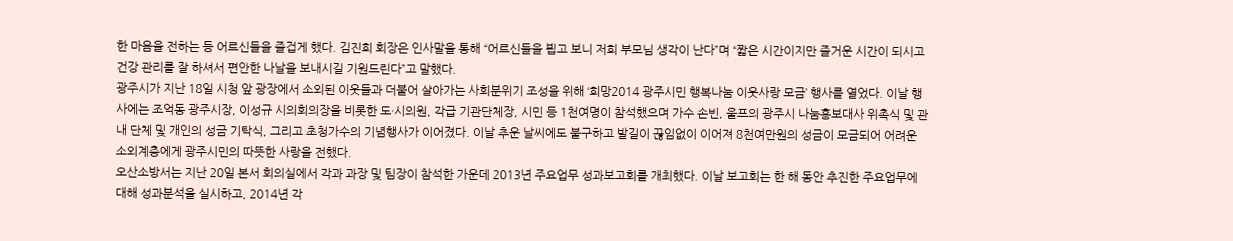한 마음을 전하는 등 어르신들을 즐겁게 했다. 김진희 회장은 인사말을 통해 “어르신들을 뵙고 보니 저희 부모님 생각이 난다”며 “짧은 시간이지만 즐거운 시간이 되시고 건강 관리를 잘 하셔서 편안한 나날을 보내시길 기원드린다”고 말했다.
광주시가 지난 18일 시청 앞 광장에서 소외된 이웃들과 더불어 살아가는 사회분위기 조성을 위해 ‘희망2014 광주시민 행복나눔 이웃사랑 모금’ 행사를 열었다. 이날 행사에는 조억동 광주시장, 이성규 시의회의장을 비롯한 도·시의원, 각급 기관단체장, 시민 등 1천여명이 참석했으며 가수 손빈, 울프의 광주시 나눔홍보대사 위촉식 및 관내 단체 및 개인의 성금 기탁식, 그리고 초청가수의 기념행사가 이어졌다. 이날 추운 날씨에도 불구하고 발길이 끊임없이 이어져 8천여만원의 성금이 모금되어 어려운 소외계층에게 광주시민의 따뜻한 사랑을 전했다.
오산소방서는 지난 20일 본서 회의실에서 각과 과장 및 팀장이 참석한 가운데 2013년 주요업무 성과보고회를 개최했다. 이날 보고회는 한 해 동안 추진한 주요업무에 대해 성과분석을 실시하고, 2014년 각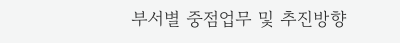부서별 중점업무 및 추진방향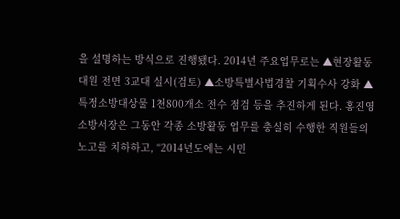을 설명하는 방식으로 진행됐다. 2014년 주요업무로는 ▲현장활동대원 전면 3교대 실시(검토) ▲소방특별사법경찰 기획수사 강화 ▲특정소방대상물 1천800개소 전수 점검 등을 추진하게 된다. 홍진영 소방서장은 그동안 각종 소방활동 업무를 충실히 수행한 직원들의 노고를 치하하고, “2014년도에는 시민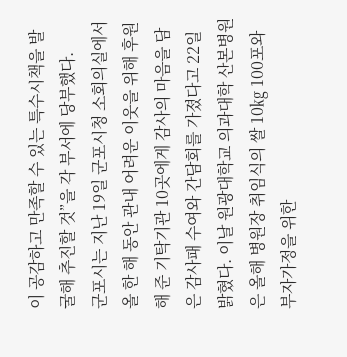이 공감하고 만족할 수 있는 특수시책을 발굴해 추진할 것”을 각 부서에 당부했다.
군포시는 지난 19일 군포시청 소회의실에서 올 한 해 동안 관내 어려운 이웃을 위해 후원해 준 기탁기관 10곳에게 감사의 마음을 담은 감사패 수여와 간담회를 가졌다고 22일 밝혔다. 이날 원광대학교 의과대학 산본병원은 올해 병원장 취임식의 쌀 10㎏ 100포와 부자가정을 위한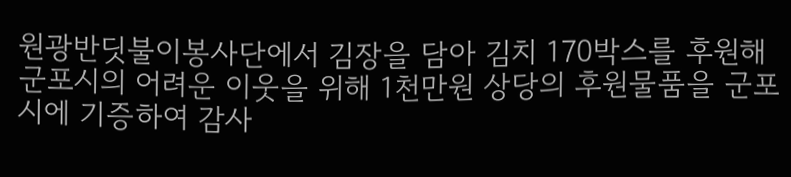원광반딧불이봉사단에서 김장을 담아 김치 170박스를 후원해 군포시의 어려운 이웃을 위해 1천만원 상당의 후원물품을 군포시에 기증하여 감사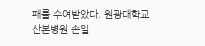패를 수여받았다. 원광대학교 산본병원 손일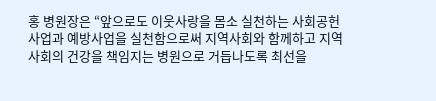홍 병원장은 “앞으로도 이웃사랑을 몸소 실천하는 사회공헌사업과 예방사업을 실천함으로써 지역사회와 함께하고 지역사회의 건강을 책임지는 병원으로 거듭나도록 최선을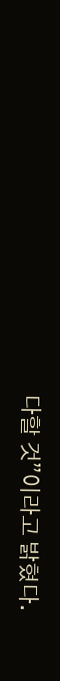다할 것”이라고 밝혔다.